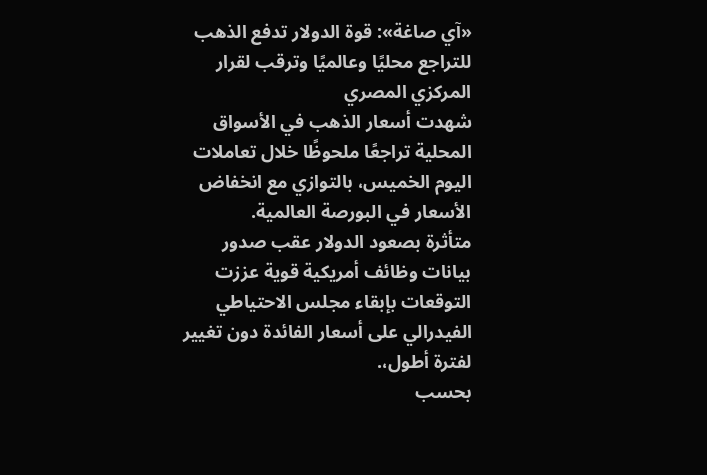«آي صاغة»: قوة الدولار تدفع الذهب للتراجع محليًا وعالميًا وترقب لقرار المركزي المصري
شهدت أسعار الذهب في الأسواق المحلية تراجعًا ملحوظًا خلال تعاملات اليوم الخميس، بالتوازي مع انخفاض الأسعار في البورصة العالمية.
متأثرة بصعود الدولار عقب صدور بيانات وظائف أمريكية قوية عززت التوقعات بإبقاء مجلس الاحتياطي الفيدرالي على أسعار الفائدة دون تغيير لفترة أطول،.
بحسب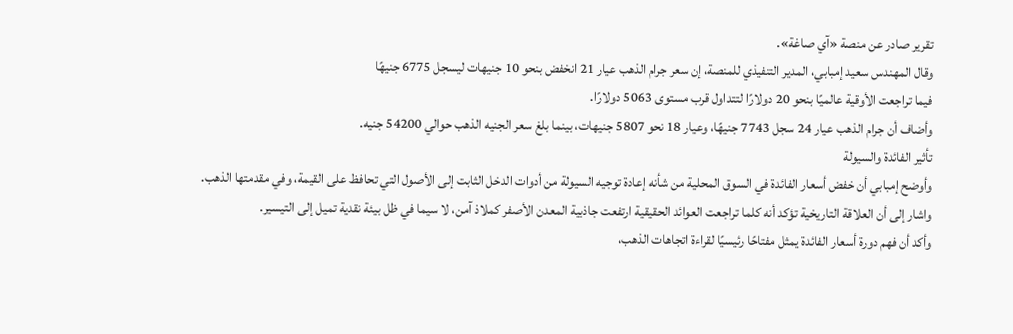تقرير صادر عن منصة «آي صاغة».
وقال المهندس سعيد إمبابي، المدير التنفيذي للمنصة، إن سعر جرام الذهب عيار 21 انخفض بنحو 10 جنيهات ليسجل 6775 جنيهًا
فيما تراجعت الأوقية عالميًا بنحو 20 دولارًا لتتداول قرب مستوى 5063 دولارًا.
وأضاف أن جرام الذهب عيار 24 سجل 7743 جنيهًا، وعيار 18 نحو 5807 جنيهات، بينما بلغ سعر الجنيه الذهب حوالي 54200 جنيه.
تأثير الفائدة والسيولة
وأوضح إمبابي أن خفض أسعار الفائدة في السوق المحلية من شأنه إعادة توجيه السيولة من أدوات الدخل الثابت إلى الأصول التي تحافظ على القيمة، وفي مقدمتها الذهب.
واشار إلى أن العلاقة التاريخية تؤكد أنه كلما تراجعت العوائد الحقيقية ارتفعت جاذبية المعدن الأصفر كملاذ آمن، لا سيما في ظل بيئة نقدية تميل إلى التيسير.
وأكد أن فهم دورة أسعار الفائدة يمثل مفتاحًا رئيسيًا لقراءة اتجاهات الذهب،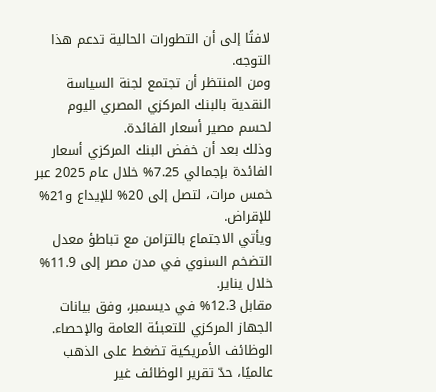لافتًا إلى أن التطورات الحالية تدعم هذا التوجه.
ومن المنتظر أن تجتمع لجنة السياسة النقدية بالبنك المركزي المصري اليوم لحسم مصير أسعار الفائدة.
وذلك بعد أن خفض البنك المركزي أسعار الفائدة بإجمالي 7.25% خلال عام 2025 عبر خمس مرات، لتصل إلى 20% للإيداع و21% للإقراض.
ويأتي الاجتماع بالتزامن مع تباطؤ معدل التضخم السنوي في مدن مصر إلى 11.9% خلال يناير.
مقابل 12.3% في ديسمبر، وفق بيانات الجهاز المركزي للتعبئة العامة والإحصاء.
الوظائف الأمريكية تضغط على الذهب
عالميًا، حدّ تقرير الوظائف غير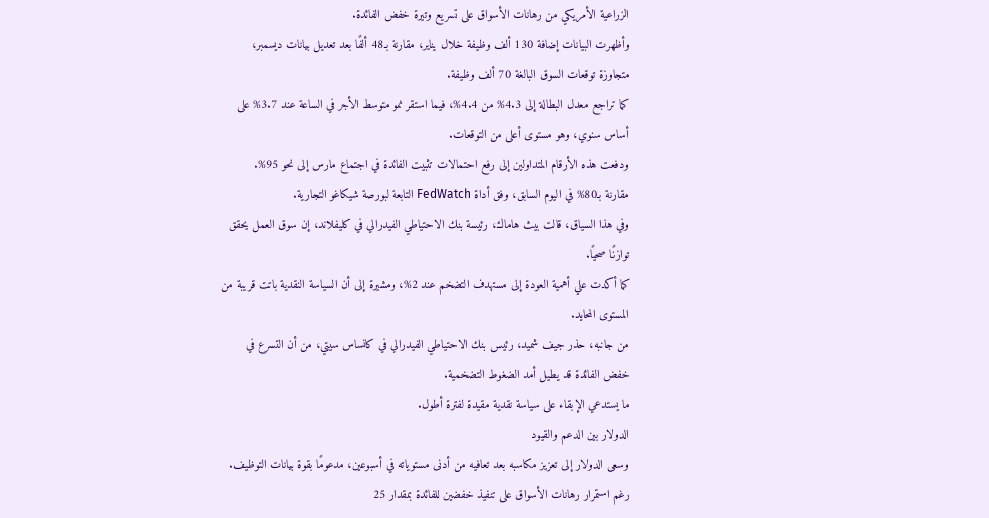الزراعية الأمريكي من رهانات الأسواق على تسريع وتيرة خفض الفائدة.
وأظهرت البيانات إضافة 130 ألف وظيفة خلال يناير، مقارنة بـ48 ألفًا بعد تعديل بيانات ديسمبر، متجاوزة توقعات السوق البالغة 70 ألف وظيفة.
كما تراجع معدل البطالة إلى 4.3% من 4.4%، فيما استقر نمو متوسط الأجر في الساعة عند 3.7% على أساس سنوي، وهو مستوى أعلى من التوقعات.
ودفعت هذه الأرقام المتداولين إلى رفع احتمالات تثبيت الفائدة في اجتماع مارس إلى نحو 95%.
مقارنة بـ80% في اليوم السابق، وفق أداة FedWatch التابعة لبورصة شيكاغو التجارية.
وفي هذا السياق، قالت بيث هاماك، رئيسة بنك الاحتياطي الفيدرالي في كليفلاند، إن سوق العمل يحقق توازنًا صحيًا.
كما أكدت علي أهمية العودة إلى مستهدف التضخم عند 2%، ومشيرة إلى أن السياسة النقدية باتت قريبة من المستوى المحايد.
من جانبه، حذر جيف شميد، رئيس بنك الاحتياطي الفيدرالي في كانساس سيتي، من أن التسرع في خفض الفائدة قد يطيل أمد الضغوط التضخمية.
ما يستدعي الإبقاء على سياسة نقدية مقيدة لفترة أطول.
الدولار بين الدعم والقيود
وسعى الدولار إلى تعزيز مكاسبه بعد تعافيه من أدنى مستوياته في أسبوعين، مدعومًا بقوة بيانات التوظيف.
رغم استمرار رهانات الأسواق على تنفيذ خفضين للفائدة بمقدار 25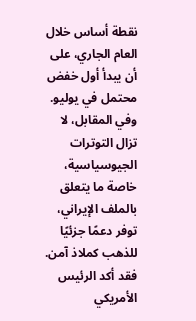نقطة أساس خلال العام الجاري، على أن يبدأ أول خفض محتمل في يوليو.
وفي المقابل، لا تزال التوترات الجيوسياسية، خاصة ما يتعلق بالملف الإيراني، توفر دعمًا جزئيًا للذهب كملاذ آمن.
فقد أكد الرئيس الأمريكي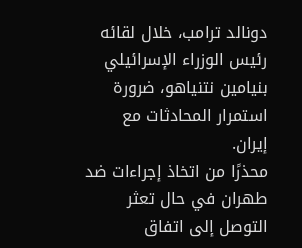دونالد ترامب، خلال لقائه رئيس الوزراء الإسرائيلي بنيامين نتنياهو، ضرورة استمرار المحادثات مع إيران.
محذرًا من اتخاذ إجراءات ضد طهران في حال تعثر التوصل إلى اتفاق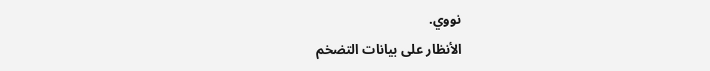نووي.
الأنظار على بيانات التضخم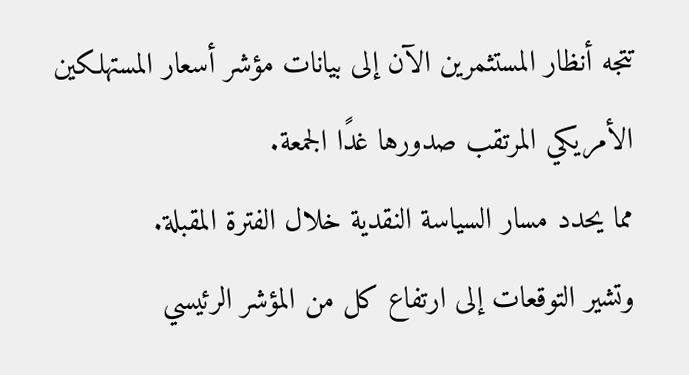تتجه أنظار المستثمرين الآن إلى بيانات مؤشر أسعار المستهلكين الأمريكي المرتقب صدورها غدًا الجمعة.
مما يحدد مسار السياسة النقدية خلال الفترة المقبلة.
وتشير التوقعات إلى ارتفاع كل من المؤشر الرئيسي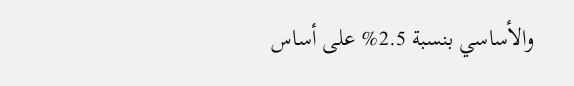والأساسي بنسبة 2.5% على أساس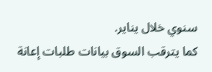سنوي خلال يناير.
كما يترقب السوق بيانات طلبات إعانة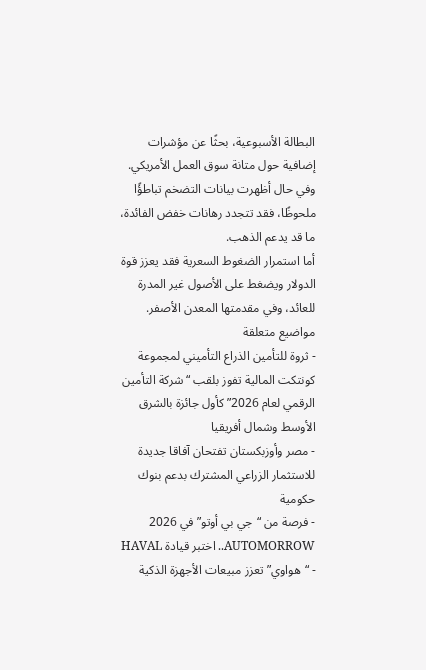البطالة الأسبوعية، بحثًا عن مؤشرات إضافية حول متانة سوق العمل الأمريكي.
وفي حال أظهرت بيانات التضخم تباطؤًا ملحوظًا، فقد تتجدد رهانات خفض الفائدة، ما قد يدعم الذهب.
أما استمرار الضغوط السعرية فقد يعزز قوة الدولار ويضغط على الأصول غير المدرة للعائد، وفي مقدمتها المعدن الأصفر.
مواضيع متعلقة
- ثروة للتأمين الذراع التأميني لمجموعة كونتكت المالية تفوز بلقب “شركة التأمين الرقمي لعام 2026” كأول جائزة بالشرق الأوسط وشمال أفريقيا
- مصر وأوزبكستان تفتحان آفاقا جديدة للاستثمار الزراعي المشترك بدعم بنوك حكومية
- فرصة من “جي بي أوتو” في 2026 AUTOMORROW.. اختبر قيادة HAVAL
- “هواوي” تعزز مبيعات الأجهزة الذكية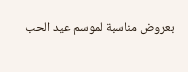بعروض مناسبة لموسم عيد الحب